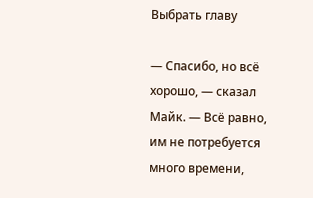Выбрать главу

— Спасибо, но всё хорошо, — сказал Майк. — Всё равно, им не потребуется много времени,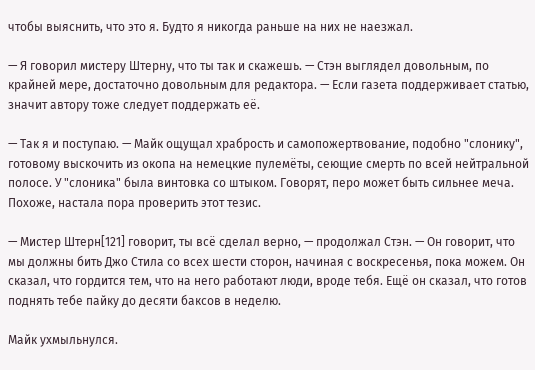чтобы выяснить, что это я. Будто я никогда раньше на них не наезжал.

— Я говорил мистеру Штерну, что ты так и скажешь. — Стэн выглядел довольным, по крайней мере, достаточно довольным для редактора. — Если газета поддерживает статью, значит автору тоже следует поддержать её.

— Так я и поступаю. — Майк ощущал храбрость и самопожертвование, подобно "слонику", готовому выскочить из окопа на немецкие пулемёты, сеющие смерть по всей нейтральной полосе. У "слоника" была винтовка со штыком. Говорят, перо может быть сильнее меча. Похоже, настала пора проверить этот тезис.

— Мистер Штерн[121] говорит, ты всё сделал верно, — продолжал Стэн. — Он говорит, что мы должны бить Джо Стила со всех шести сторон, начиная с воскресенья, пока можем. Он сказал, что гордится тем, что на него работают люди, вроде тебя. Ещё он сказал, что готов поднять тебе пайку до десяти баксов в неделю.

Майк ухмыльнулся.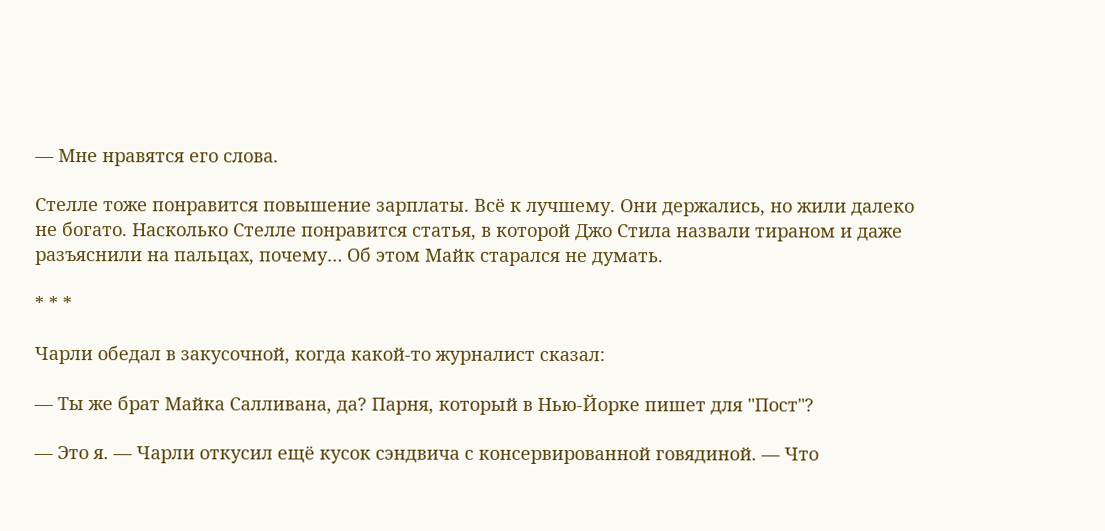— Мне нравятся его слова.

Стелле тоже понравится повышение зарплаты. Всё к лучшему. Они держались, но жили далеко не богато. Насколько Стелле понравится статья, в которой Джо Стила назвали тираном и даже разъяснили на пальцах, почему… Об этом Майк старался не думать.

* * *

Чарли обедал в закусочной, когда какой-то журналист сказал:

— Ты же брат Майка Салливана, да? Парня, который в Нью-Йорке пишет для "Пост"?

— Это я. — Чарли откусил ещё кусок сэндвича с консервированной говядиной. — Что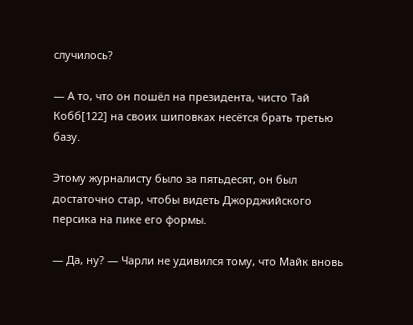случилось?

— А то, что он пошёл на президента, чисто Тай Кобб[122] на своих шиповках несётся брать третью базу.

Этому журналисту было за пятьдесят, он был достаточно стар, чтобы видеть Джорджийского персика на пике его формы.

— Да, ну? — Чарли не удивился тому, что Майк вновь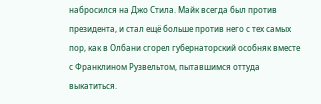набросился на Джо Стила. Майк всегда был против президента, и стал ещё больше против него с тех самых пор, как в Олбани сгорел губернаторский особняк вместе с Франклином Рузвельтом, пытавшимся оттуда выкатиться.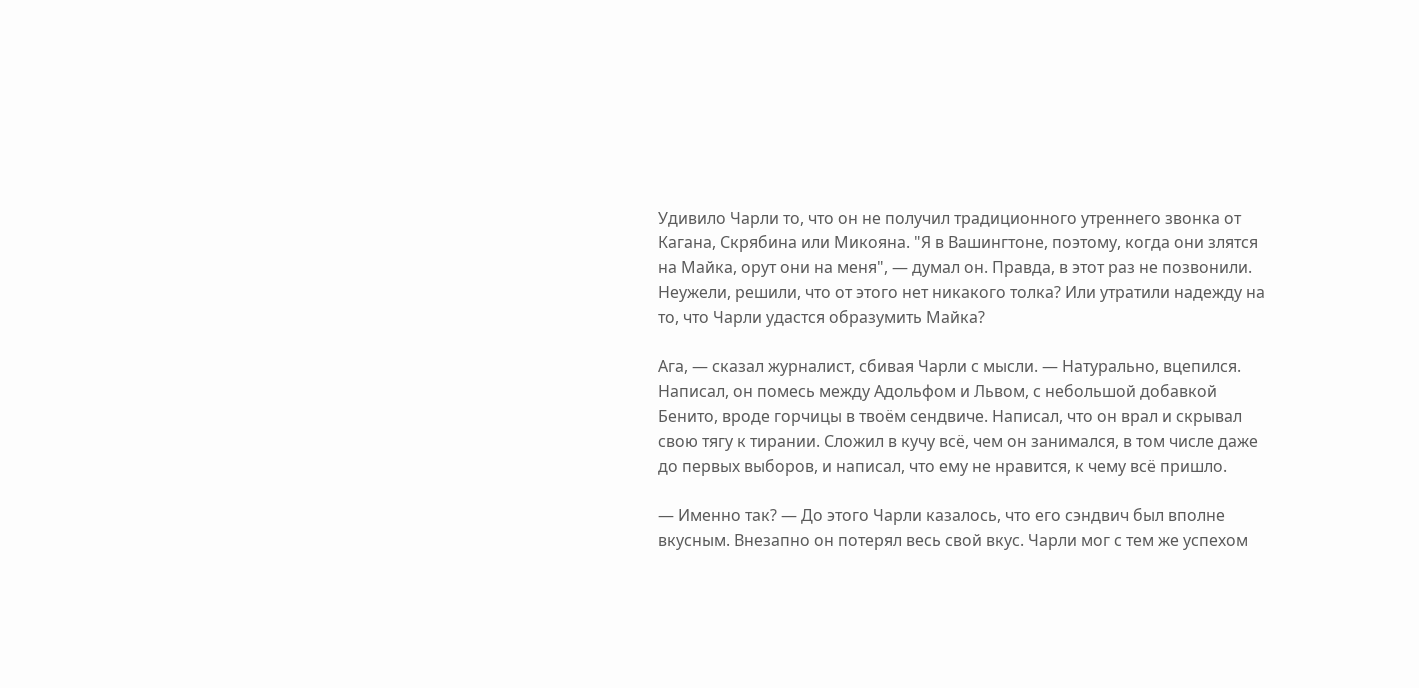Удивило Чарли то, что он не получил традиционного утреннего звонка от Кагана, Скрябина или Микояна. "Я в Вашингтоне, поэтому, когда они злятся на Майка, орут они на меня", — думал он. Правда, в этот раз не позвонили. Неужели, решили, что от этого нет никакого толка? Или утратили надежду на то, что Чарли удастся образумить Майка?

Ага, — сказал журналист, сбивая Чарли с мысли. — Натурально, вцепился. Написал, он помесь между Адольфом и Львом, с небольшой добавкой Бенито, вроде горчицы в твоём сендвиче. Написал, что он врал и скрывал свою тягу к тирании. Сложил в кучу всё, чем он занимался, в том числе даже до первых выборов, и написал, что ему не нравится, к чему всё пришло.

— Именно так? — До этого Чарли казалось, что его сэндвич был вполне вкусным. Внезапно он потерял весь свой вкус. Чарли мог с тем же успехом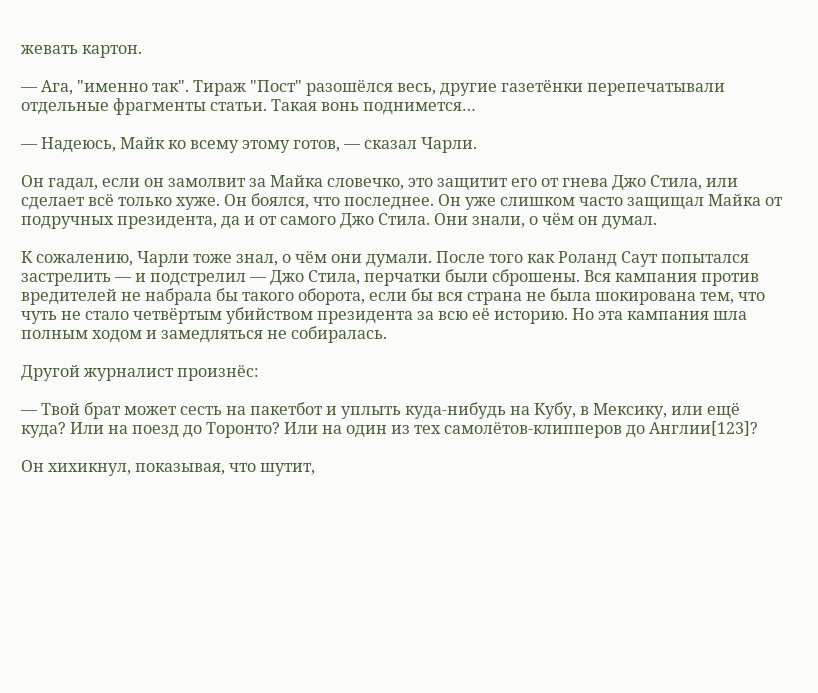жевать картон.

— Ага, "именно так". Тираж "Пост" разошёлся весь, другие газетёнки перепечатывали отдельные фрагменты статьи. Такая вонь поднимется…

— Надеюсь, Майк ко всему этому готов, — сказал Чарли.

Он гадал, если он замолвит за Майка словечко, это защитит его от гнева Джо Стила, или сделает всё только хуже. Он боялся, что последнее. Он уже слишком часто защищал Майка от подручных президента, да и от самого Джо Стила. Они знали, о чём он думал.

К сожалению, Чарли тоже знал, о чём они думали. После того как Роланд Саут попытался застрелить — и подстрелил — Джо Стила, перчатки были сброшены. Вся кампания против вредителей не набрала бы такого оборота, если бы вся страна не была шокирована тем, что чуть не стало четвёртым убийством президента за всю её историю. Но эта кампания шла полным ходом и замедляться не собиралась.

Другой журналист произнёс:

— Твой брат может сесть на пакетбот и уплыть куда-нибудь на Кубу, в Мексику, или ещё куда? Или на поезд до Торонто? Или на один из тех самолётов-клипперов до Англии[123]?

Он хихикнул, показывая, что шутит,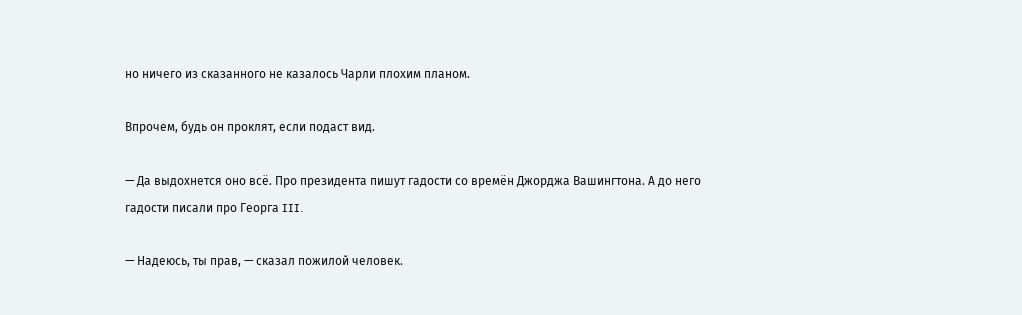но ничего из сказанного не казалось Чарли плохим планом.

Впрочем, будь он проклят, если подаст вид.

— Да выдохнется оно всё. Про президента пишут гадости со времён Джорджа Вашингтона. А до него гадости писали про Георга III.

— Надеюсь, ты прав, — сказал пожилой человек.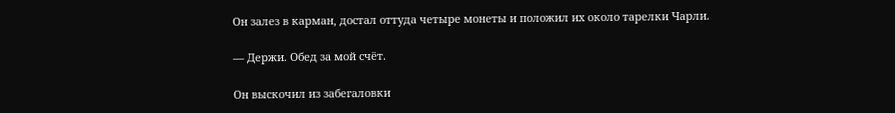Он залез в карман, достал оттуда четыре монеты и положил их около тарелки Чарли.

— Держи. Обед за мой счёт.

Он выскочил из забегаловки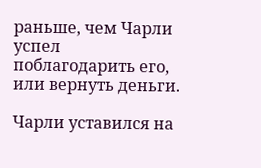раньше, чем Чарли успел поблагодарить его, или вернуть деньги.

Чарли уставился на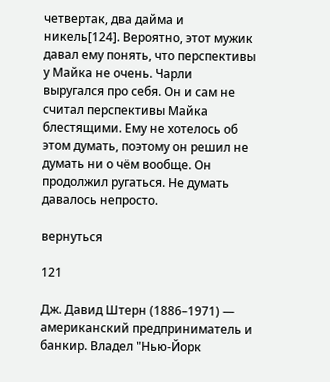четвертак, два дайма и никель[124]. Вероятно, этот мужик давал ему понять, что перспективы у Майка не очень. Чарли выругался про себя. Он и сам не считал перспективы Майка блестящими. Ему не хотелось об этом думать, поэтому он решил не думать ни о чём вообще. Он продолжил ругаться. Не думать давалось непросто.

вернуться

121

Дж. Давид Штерн (1886–1971) — американский предприниматель и банкир. Владел "Нью-Йорк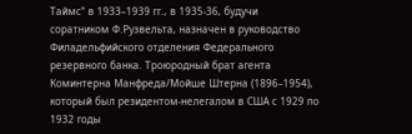Таймс" в 1933–1939 гг., в 1935-36, будучи соратником Ф.Рузвельта, назначен в руководство Филадельфийского отделения Федерального резервного банка. Троюродный брат агента Коминтерна Манфреда/Мойше Штерна (1896–1954), который был резидентом-нелегалом в США с 1929 по 1932 годы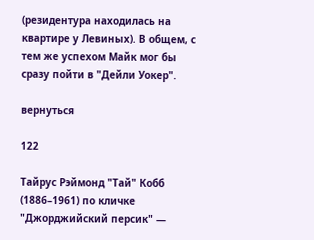(резидентура находилась на квартире у Левиных). В общем, с тем же успехом Майк мог бы сразу пойти в "Дейли Уокер".

вернуться

122

Тайрус Рэймонд "Тай" Кобб (1886–1961) по кличке "Джорджийский персик" —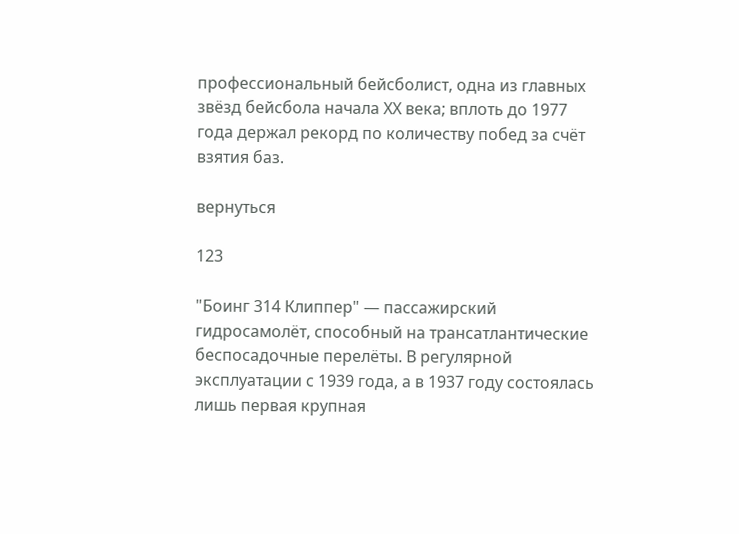профессиональный бейсболист, одна из главных звёзд бейсбола начала ХХ века; вплоть до 1977 года держал рекорд по количеству побед за счёт взятия баз.

вернуться

123

"Боинг 314 Клиппер" — пассажирский гидросамолёт, способный на трансатлантические беспосадочные перелёты. В регулярной эксплуатации с 1939 года, а в 1937 году состоялась лишь первая крупная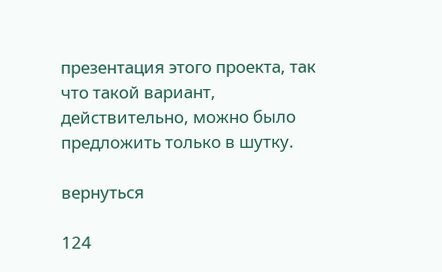презентация этого проекта, так что такой вариант, действительно, можно было предложить только в шутку.

вернуться

124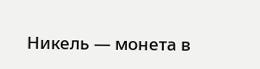Никель — монета в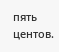пять центов.